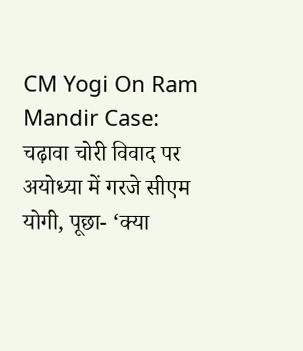CM Yogi On Ram Mandir Case: चढ़ावा चोरी विवाद पर अयोध्या में गरजे सीएम योगी, पूछा- ‘क्या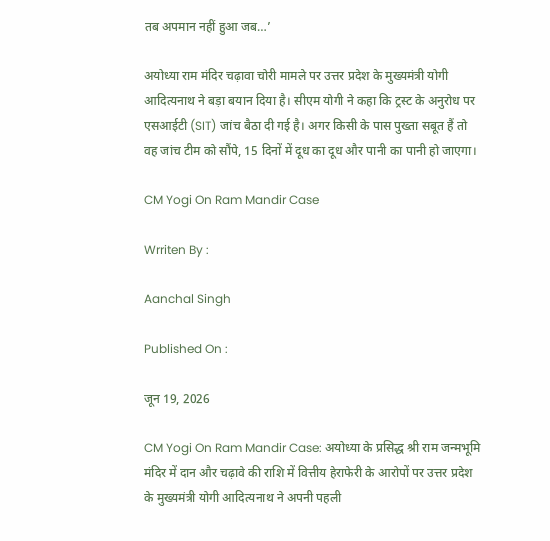तब अपमान नहीं हुआ जब…’

अयोध्या राम मंदिर चढ़ावा चोरी मामले पर उत्तर प्रदेश के मुख्यमंत्री योगी आदित्यनाथ ने बड़ा बयान दिया है। सीएम योगी ने कहा कि ट्रस्ट के अनुरोध पर एसआईटी (SIT) जांच बैठा दी गई है। अगर किसी के पास पुख्ता सबूत हैं तो वह जांच टीम को सौंपे, 15 दिनों में दूध का दूध और पानी का पानी हो जाएगा।

CM Yogi On Ram Mandir Case

Wrriten By :

Aanchal Singh

Published On :

जून 19, 2026

CM Yogi On Ram Mandir Case: अयोध्या के प्रसिद्ध श्री राम जन्मभूमि मंदिर में दान और चढ़ावे की राशि में वित्तीय हेराफेरी के आरोपों पर उत्तर प्रदेश के मुख्यमंत्री योगी आदित्यनाथ ने अपनी पहली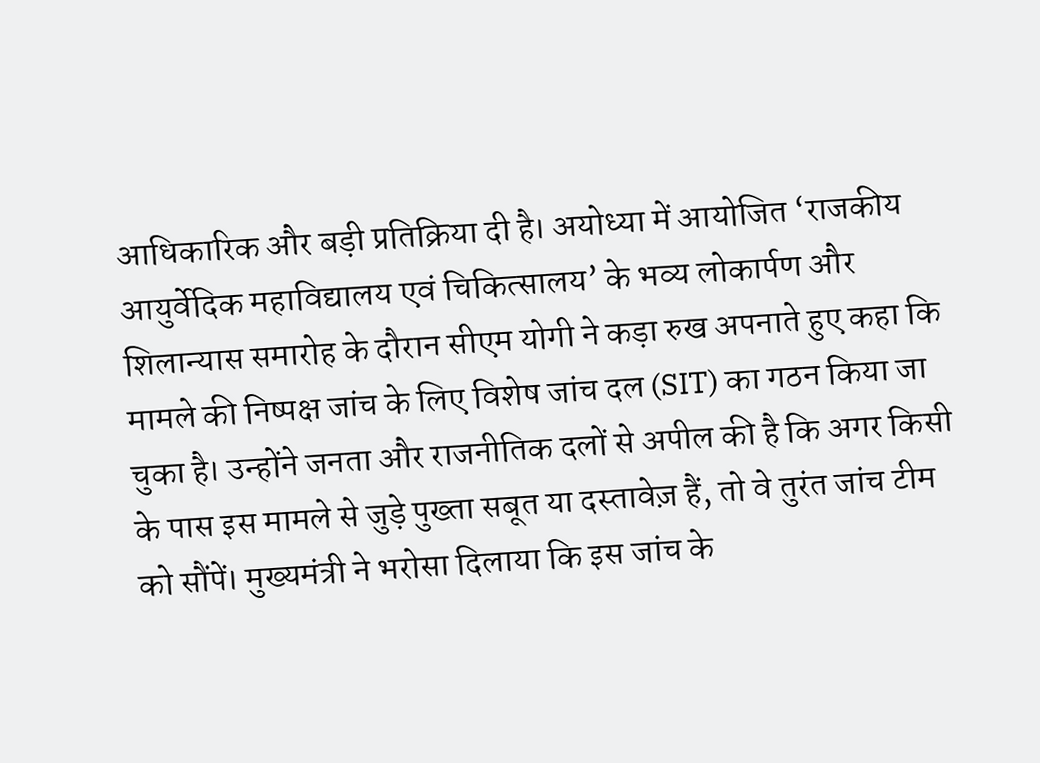आधिकारिक और बड़ी प्रतिक्रिया दी है। अयोध्या में आयोजित ‘राजकीय आयुर्वेदिक महाविद्यालय एवं चिकित्सालय’ के भव्य लोकार्पण और शिलान्यास समारोह के दौरान सीएम योगी ने कड़ा रुख अपनाते हुए कहा कि मामले की निष्पक्ष जांच के लिए विशेष जांच दल (SIT) का गठन किया जा चुका है। उन्होंने जनता और राजनीतिक दलों से अपील की है कि अगर किसी के पास इस मामले से जुड़े पुख्ता सबूत या दस्तावेज़ हैं, तो वे तुरंत जांच टीम को सौंपें। मुख्यमंत्री ने भरोसा दिलाया कि इस जांच के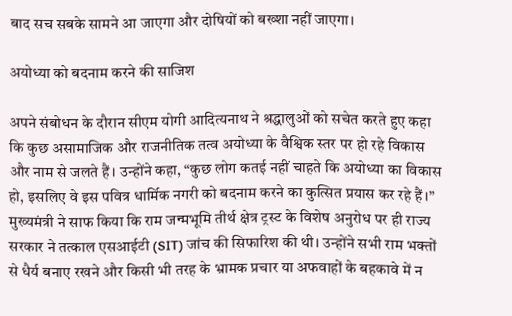बाद सच सबके सामने आ जाएगा और दोषियों को बख्शा नहीं जाएगा।

अयोध्या को बदनाम करने की साजिश

अपने संबोधन के दौरान सीएम योगी आदित्यनाथ ने श्रद्धालुओं को सचेत करते हुए कहा कि कुछ असामाजिक और राजनीतिक तत्व अयोध्या के वैश्विक स्तर पर हो रहे विकास और नाम से जलते हैं। उन्होंने कहा, “कुछ लोग कतई नहीं चाहते कि अयोध्या का विकास हो, इसलिए वे इस पवित्र धार्मिक नगरी को बदनाम करने का कुत्सित प्रयास कर रहे हैं।” मुख्यमंत्री ने साफ किया कि राम जन्मभूमि तीर्थ क्षेत्र ट्रस्ट के विशेष अनुरोध पर ही राज्य सरकार ने तत्काल एसआईटी (SIT) जांच की सिफारिश की थी। उन्होंने सभी राम भक्तों से धैर्य बनाए रखने और किसी भी तरह के भ्रामक प्रचार या अफवाहों के बहकावे में न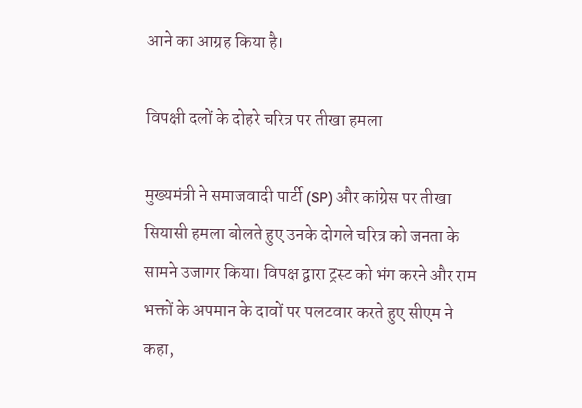आने का आग्रह किया है।

विपक्षी दलों के दोहरे चरित्र पर तीखा हमला

मुख्यमंत्री ने समाजवादी पार्टी (SP) और कांग्रेस पर तीखा सियासी हमला बोलते हुए उनके दोगले चरित्र को जनता के सामने उजागर किया। विपक्ष द्वारा ट्रस्ट को भंग करने और राम भक्तों के अपमान के दावों पर पलटवार करते हुए सीएम ने कहा,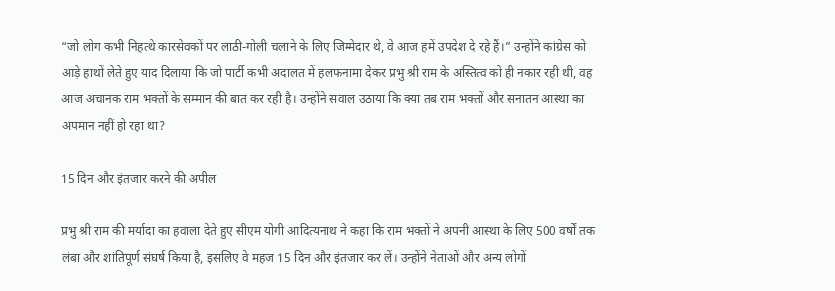“जो लोग कभी निहत्थे कारसेवकों पर लाठी-गोली चलाने के लिए जिम्मेदार थे, वे आज हमें उपदेश दे रहे हैं।” उन्होंने कांग्रेस को आड़े हाथों लेते हुए याद दिलाया कि जो पार्टी कभी अदालत में हलफनामा देकर प्रभु श्री राम के अस्तित्व को ही नकार रही थी, वह आज अचानक राम भक्तों के सम्मान की बात कर रही है। उन्होंने सवाल उठाया कि क्या तब राम भक्तों और सनातन आस्था का अपमान नहीं हो रहा था?

15 दिन और इंतजार करने की अपील

प्रभु श्री राम की मर्यादा का हवाला देते हुए सीएम योगी आदित्यनाथ ने कहा कि राम भक्तों ने अपनी आस्था के लिए 500 वर्षों तक लंबा और शांतिपूर्ण संघर्ष किया है, इसलिए वे महज 15 दिन और इंतजार कर लें। उन्होंने नेताओं और अन्य लोगों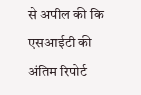से अपील की कि एसआईटी की अंतिम रिपोर्ट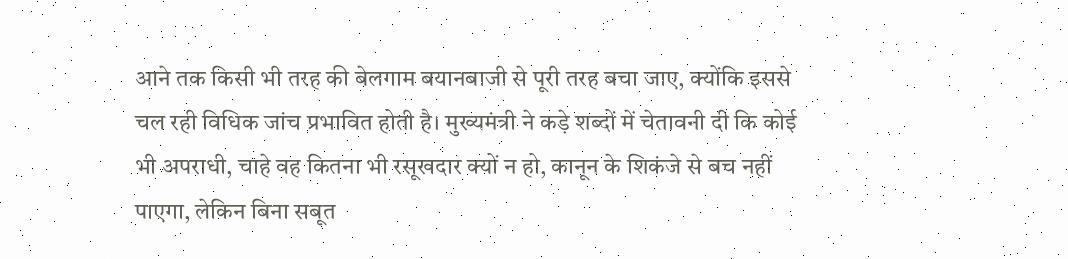आने तक किसी भी तरह की बेलगाम बयानबाजी से पूरी तरह बचा जाए, क्योंकि इससे चल रही विधिक जांच प्रभावित होती है। मुख्यमंत्री ने कड़े शब्दों में चेतावनी दी कि कोई भी अपराधी, चाहे वह कितना भी रसूखदार क्यों न हो, कानून के शिकंजे से बच नहीं पाएगा, लेकिन बिना सबूत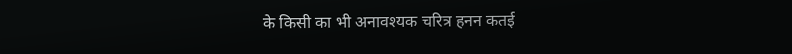के किसी का भी अनावश्यक चरित्र हनन कतई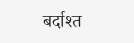बर्दाश्त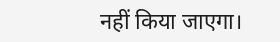नहीं किया जाएगा।